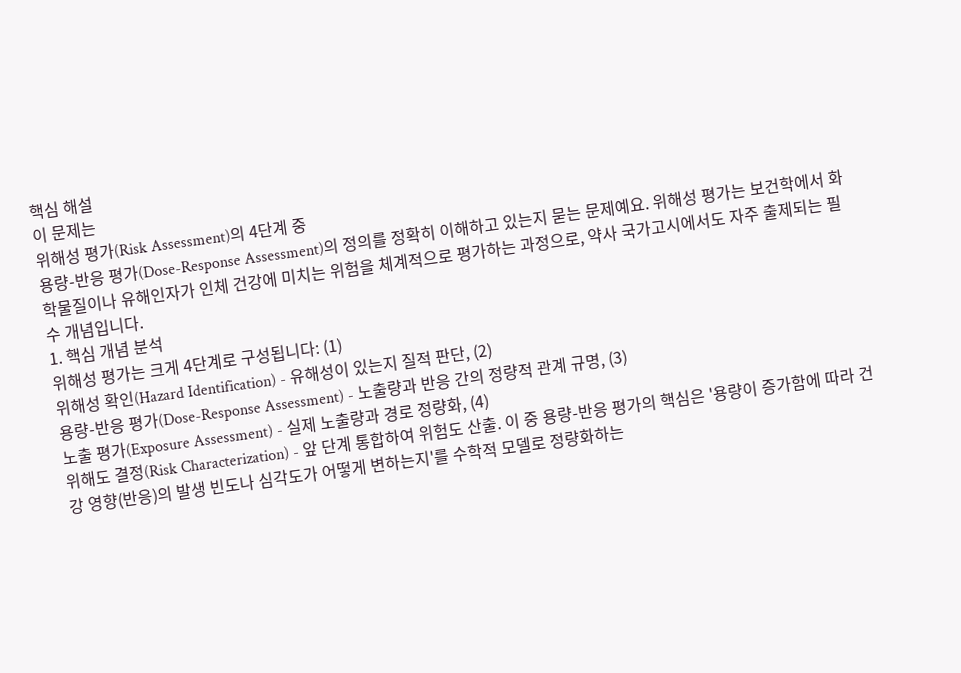핵심 해설
이 문제는
위해성 평가(Risk Assessment)의 4단계 중
용량-반응 평가(Dose-Response Assessment)의 정의를 정확히 이해하고 있는지 묻는 문제예요. 위해성 평가는 보건학에서 화학물질이나 유해인자가 인체 건강에 미치는 위험을 체계적으로 평가하는 과정으로, 약사 국가고시에서도 자주 출제되는 필수 개념입니다.
1. 핵심 개념 분석
위해성 평가는 크게 4단계로 구성됩니다: (1)
위해성 확인(Hazard Identification) - 유해성이 있는지 질적 판단, (2)
용량-반응 평가(Dose-Response Assessment) - 노출량과 반응 간의 정량적 관계 규명, (3)
노출 평가(Exposure Assessment) - 실제 노출량과 경로 정량화, (4)
위해도 결정(Risk Characterization) - 앞 단계 통합하여 위험도 산출. 이 중 용량-반응 평가의 핵심은 '용량이 증가함에 따라 건강 영향(반응)의 발생 빈도나 심각도가 어떻게 변하는지'를 수학적 모델로 정량화하는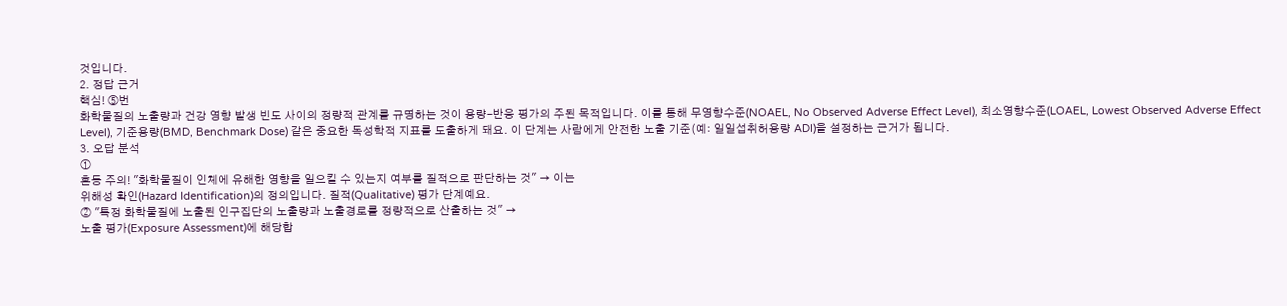것입니다.
2. 정답 근거
핵심! ⑤번
화학물질의 노출량과 건강 영향 발생 빈도 사이의 정량적 관계를 규명하는 것이 용량-반응 평가의 주된 목적입니다. 이를 통해 무영향수준(NOAEL, No Observed Adverse Effect Level), 최소영향수준(LOAEL, Lowest Observed Adverse Effect Level), 기준용량(BMD, Benchmark Dose) 같은 중요한 독성학적 지표를 도출하게 돼요. 이 단계는 사람에게 안전한 노출 기준(예: 일일섭취허용량 ADI)을 설정하는 근거가 됩니다.
3. 오답 분석
①
혼동 주의! "화학물질이 인체에 유해한 영향을 일으킬 수 있는지 여부를 질적으로 판단하는 것" → 이는
위해성 확인(Hazard Identification)의 정의입니다. 질적(Qualitative) 평가 단계예요.
② "특정 화학물질에 노출된 인구집단의 노출량과 노출경로를 정량적으로 산출하는 것" →
노출 평가(Exposure Assessment)에 해당합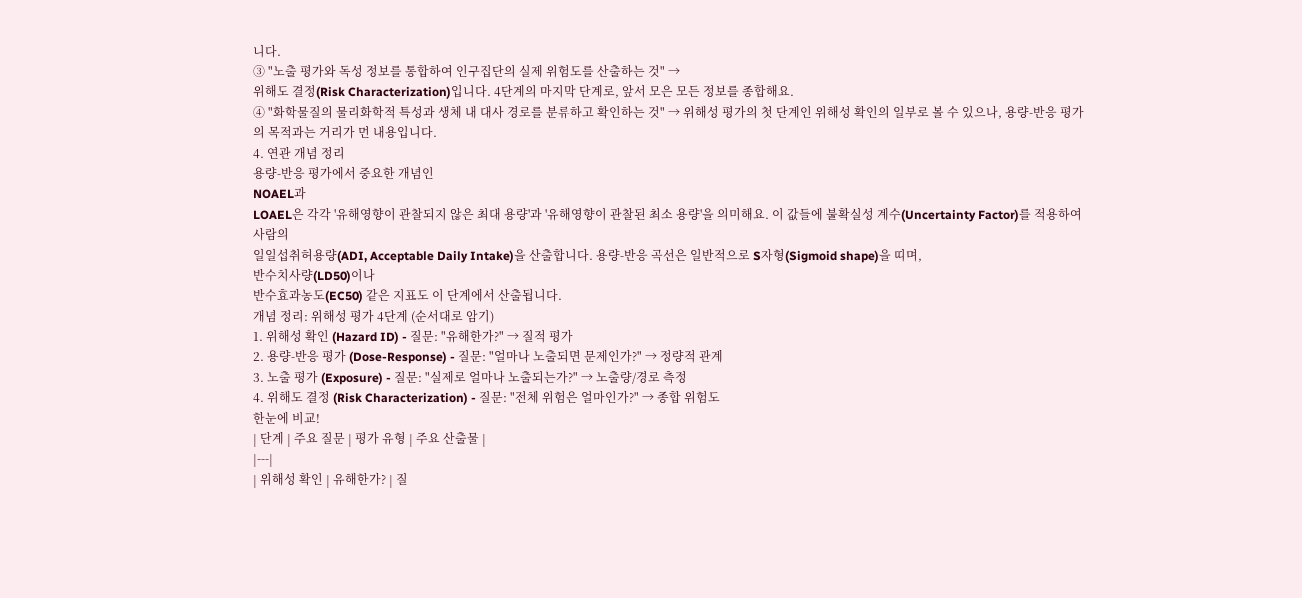니다.
③ "노출 평가와 독성 정보를 통합하여 인구집단의 실제 위험도를 산출하는 것" →
위해도 결정(Risk Characterization)입니다. 4단계의 마지막 단계로, 앞서 모은 모든 정보를 종합해요.
④ "화학물질의 물리화학적 특성과 생체 내 대사 경로를 분류하고 확인하는 것" → 위해성 평가의 첫 단계인 위해성 확인의 일부로 볼 수 있으나, 용량-반응 평가의 목적과는 거리가 먼 내용입니다.
4. 연관 개념 정리
용량-반응 평가에서 중요한 개념인
NOAEL과
LOAEL은 각각 '유해영향이 관찰되지 않은 최대 용량'과 '유해영향이 관찰된 최소 용량'을 의미해요. 이 값들에 불확실성 계수(Uncertainty Factor)를 적용하여 사람의
일일섭취허용량(ADI, Acceptable Daily Intake)을 산출합니다. 용량-반응 곡선은 일반적으로 S자형(Sigmoid shape)을 띠며,
반수치사량(LD50)이나
반수효과농도(EC50) 같은 지표도 이 단계에서 산출됩니다.
개념 정리: 위해성 평가 4단계 (순서대로 암기)
1. 위해성 확인 (Hazard ID) - 질문: "유해한가?" → 질적 평가
2. 용량-반응 평가 (Dose-Response) - 질문: "얼마나 노출되면 문제인가?" → 정량적 관계
3. 노출 평가 (Exposure) - 질문: "실제로 얼마나 노출되는가?" → 노출량/경로 측정
4. 위해도 결정 (Risk Characterization) - 질문: "전체 위험은 얼마인가?" → 종합 위험도
한눈에 비교!
| 단계 | 주요 질문 | 평가 유형 | 주요 산출물 |
|---|
| 위해성 확인 | 유해한가? | 질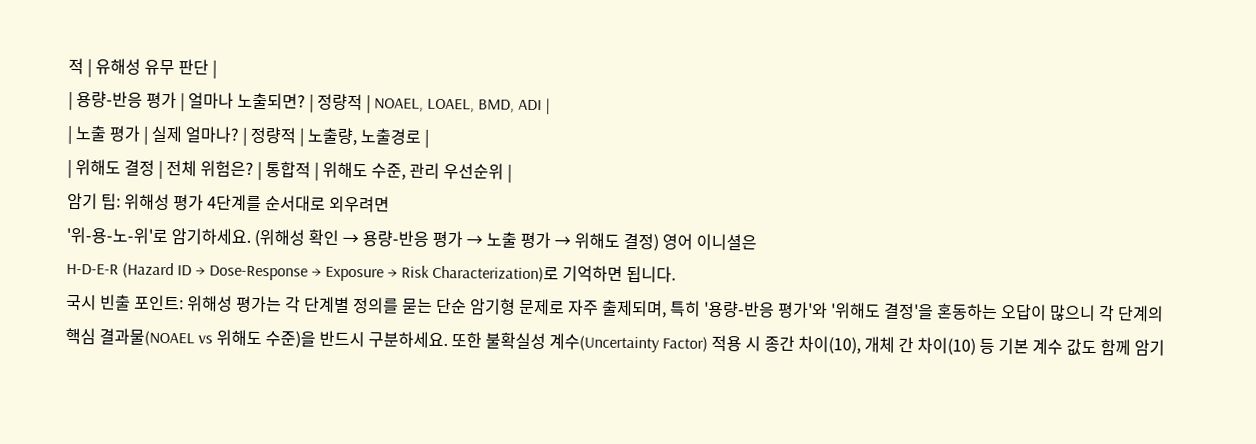적 | 유해성 유무 판단 |
| 용량-반응 평가 | 얼마나 노출되면? | 정량적 | NOAEL, LOAEL, BMD, ADI |
| 노출 평가 | 실제 얼마나? | 정량적 | 노출량, 노출경로 |
| 위해도 결정 | 전체 위험은? | 통합적 | 위해도 수준, 관리 우선순위 |
암기 팁: 위해성 평가 4단계를 순서대로 외우려면
'위-용-노-위'로 암기하세요. (위해성 확인 → 용량-반응 평가 → 노출 평가 → 위해도 결정) 영어 이니셜은
H-D-E-R (Hazard ID → Dose-Response → Exposure → Risk Characterization)로 기억하면 됩니다.
국시 빈출 포인트: 위해성 평가는 각 단계별 정의를 묻는 단순 암기형 문제로 자주 출제되며, 특히 '용량-반응 평가'와 '위해도 결정'을 혼동하는 오답이 많으니 각 단계의 핵심 결과물(NOAEL vs 위해도 수준)을 반드시 구분하세요. 또한 불확실성 계수(Uncertainty Factor) 적용 시 종간 차이(10), 개체 간 차이(10) 등 기본 계수 값도 함께 암기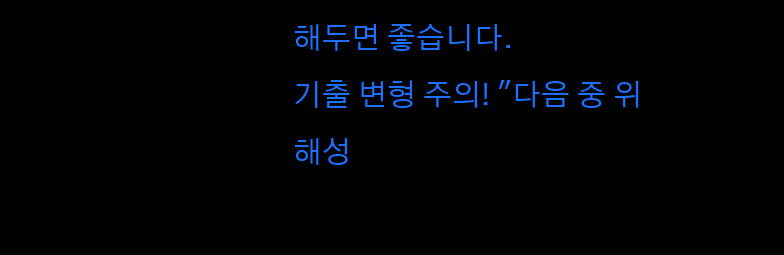해두면 좋습니다.
기출 변형 주의! "다음 중 위해성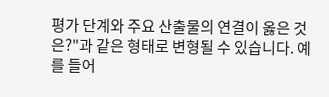평가 단계와 주요 산출물의 연결이 옳은 것은?"과 같은 형태로 변형될 수 있습니다. 예를 들어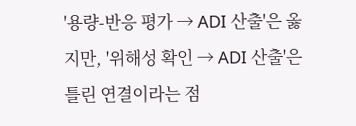'용량-반응 평가 → ADI 산출'은 옳지만, '위해성 확인 → ADI 산출'은 틀린 연결이라는 점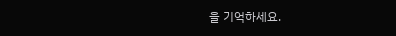을 기억하세요.